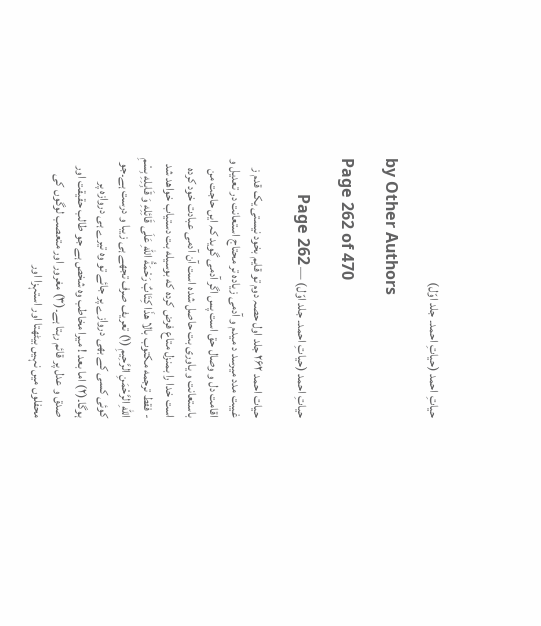حیاتِ احمد (حیاتِ احمد۔ جلد اوّل)

by Other Authors

Page 262 of 470

حیاتِ احمد (حیاتِ احمد۔ جلد اوّل) — Page 262

حیات احمد ۲۶۲ جلد اول حصہ دوم تو قایم بخود نیستی یک قدم ز غیبت مدد میرسد د میدم و آدمی زیادہ تر محتاج استعانت در تعدیل و اقامت دل و وصال حق است پس اگر آدمی گوید کہ ایں حاجت من باستعانت و یاوری بت حاصل شده است آن آدمی عبادت خود کرده است خدا را بمنزل متاع فرض کرده که بوسیله بت دستیاب خواهد شد - فقط ترجمه مکتوب بالا هذَا كِتَابٌ رَحْمَةُ اللهِ عَلَى قَائِلِهِ وَ قَابِلِهِ بِسْمِ اللهِ الرَّحْمَنِ الرَّحِيمِ (۱) تعریف صرف تجھے ہی زیبا و درست ہے۔جو کوئی کسی کے بھی دروازے پر جائے تو وہ تیرے ہی دروازہ پر ہوگا۔(۲) اما بعد ! میرا مخاطب وہ شخص ہے جو طالب حقیقت اور صدق و عدل پر قائم رہتا ہے۔(۳) مغرور اور متعصب لوگوں کی محفلوں میں نہیں بیٹھتا اور استہزا اور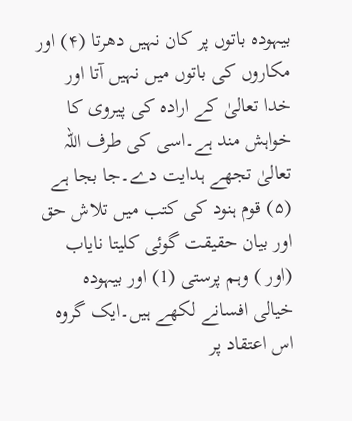بیہودہ باتوں پر کان نہیں دھرتا (۴) اور مکاروں کی باتوں میں نہیں آتا اور خدا تعالیٰ کے ارادہ کی پیروی کا خواہش مند ہے۔اسی کی طرف اللہ تعالیٰ تجھے ہدایت دے۔جا بجا ہے (۵) قوم ہنود کی کتب میں تلاش حق اور بیان حقیقت گوئی کلیتا نایاب (اور ) وہم پرستی (1) اور بیہودہ خیالی افسانے لکھے ہیں۔ایک گروہ اس اعتقاد پر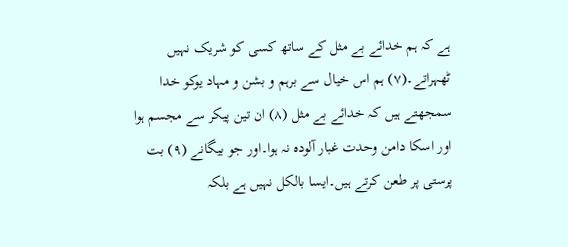ہے کہ ہم خدائے بے مثل کے ساتھ کسی کو شریک نہیں ٹھہراتے۔(۷) ہم اس خیال سے برہم و بشن و مہاد یوکو خدا سمجھتے ہیں کہ خدائے بے مثل (۸) ان تین پیکر سے مجسم ہوا اور اسکا دامن وحدت غبار آلودہ نہ ہوا۔اور جو بیگانے (۹) بت پرستی پر طعن کرتے ہیں۔ایسا بالکل نہیں ہے بلکہ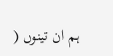ہم ان تینوں (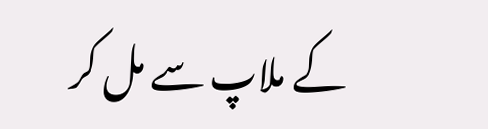کے ملاپ سے مل کر